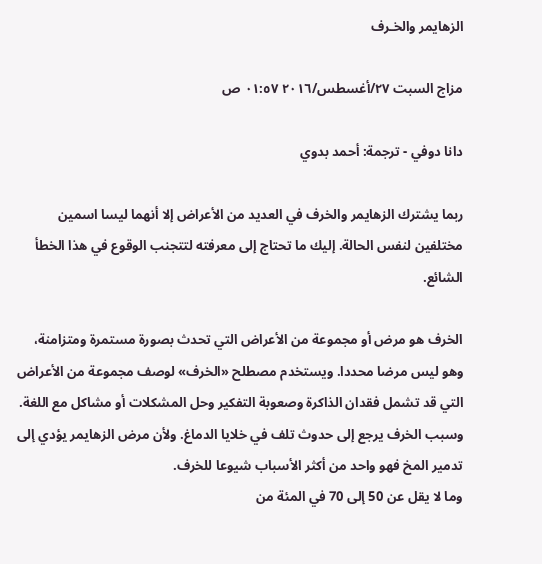الزهايمر والخـرف

مزاج السبت ٢٧/أغسطس/٢٠١٦ ٠١:٥٧ ص

دانا دوفي - ترجمة: أحمد بدوي

ربما يشترك الزهايمر والخرف في العديد من الأعراض إلا أنهما ليسا اسمين مختلفين لنفس الحالة. إليك ما تحتاج إلى معرفته لتتجنب الوقوع في هذا الخطأ الشائع.

الخرف هو مرض أو مجموعة من الأعراض التي تحدث بصورة مستمرة ومتزامنة، وهو ليس مرضا محددا. ويستخدم مصطلح «الخرف» لوصف مجموعة من الأعراض التي قد تشمل فقدان الذاكرة وصعوبة التفكير وحل المشكلات أو مشاكل مع اللغة. وسبب الخرف يرجع إلى حدوث تلف في خلايا الدماغ. ولأن مرض الزهايمر يؤدي إلى تدمير المخ فهو واحد من أكثر الأسباب شيوعا للخرف.
وما لا يقل عن 50 إلى 70 في المئة من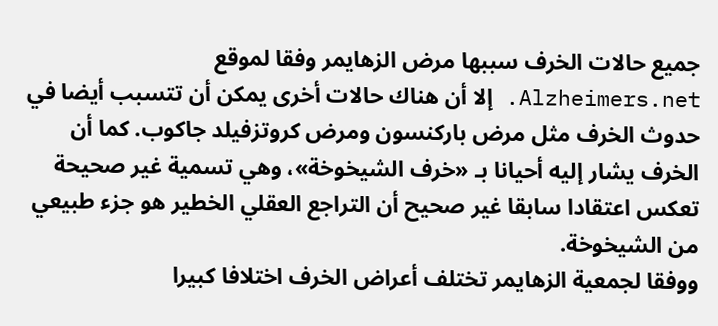جميع حالات الخرف سببها مرض الزهايمر وفقا لموقع Alzheimers.net. إلا أن هناك حالات أخرى يمكن أن تتسبب أيضا في حدوث الخرف مثل مرض باركنسون ومرض كروتزفيلد جاكوب. كما أن الخرف يشار إليه أحيانا بـ «خرف الشيخوخة»، وهي تسمية غير صحيحة تعكس اعتقادا سابقا غير صحيح أن التراجع العقلي الخطير هو جزء طبيعي من الشيخوخة.
ووفقا لجمعية الزهايمر تختلف أعراض الخرف اختلافا كبيرا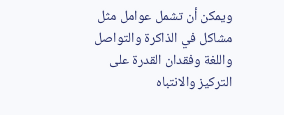ويمكن أن تشمل عوامل مثل مشاكل في الذاكرة والتواصل واللغة وفقدان القدرة على التركيز والانتباه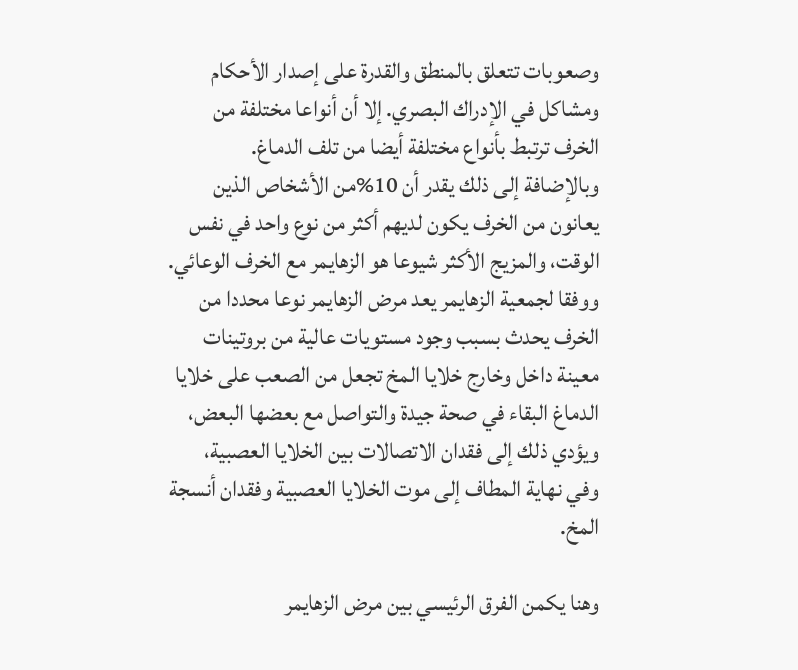وصعوبات تتعلق بالمنطق والقدرة على إصدار الأحكام ومشاكل في الإدراك البصري. إلا أن أنواعا مختلفة من الخرف ترتبط بأنواع مختلفة أيضا من تلف الدماغ.
وبالإضافة إلى ذلك يقدر أن 10%من الأشخاص الذين يعانون من الخرف يكون لديهم أكثر من نوع واحد في نفس الوقت، والمزيج الأكثر شيوعا هو الزهايمر مع الخرف الوعائي. ووفقا لجمعية الزهايمر يعد مرض الزهايمر نوعا محددا من الخرف يحدث بسبب وجود مستويات عالية من بروتينات معينة داخل وخارج خلايا المخ تجعل من الصعب على خلايا الدماغ البقاء في صحة جيدة والتواصل مع بعضها البعض، ويؤدي ذلك إلى فقدان الاتصالات بين الخلايا العصبية، وفي نهاية المطاف إلى موت الخلايا العصبية وفقدان أنسجة المخ.

وهنا يكمن الفرق الرئيسي بين مرض الزهايمر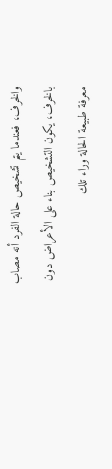والخرف، فعندما يتم تشخيص حالة الفرد أنه مصاب بالخرف، يكون التشخيص بناء على الأعراض دون معرفة طبيعة الحالة وراء تلك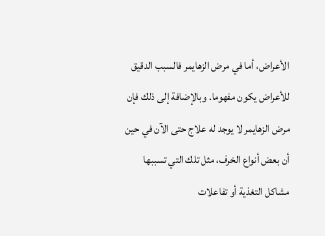الأعراض، أما في مرض الزهايمر فالسبب الدقيق للأعراض يكون مفهوما. وبالإضافة إلى ذلك فإن مرض الزهايمر لا يوجد له علاج حتى الآن في حين أن بعض أنواع الخرف، مثل تلك التي تسببها مشاكل التغذية أو تفاعلات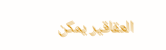العقاقير يمكن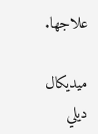علاجها.

ميديكال ديلي